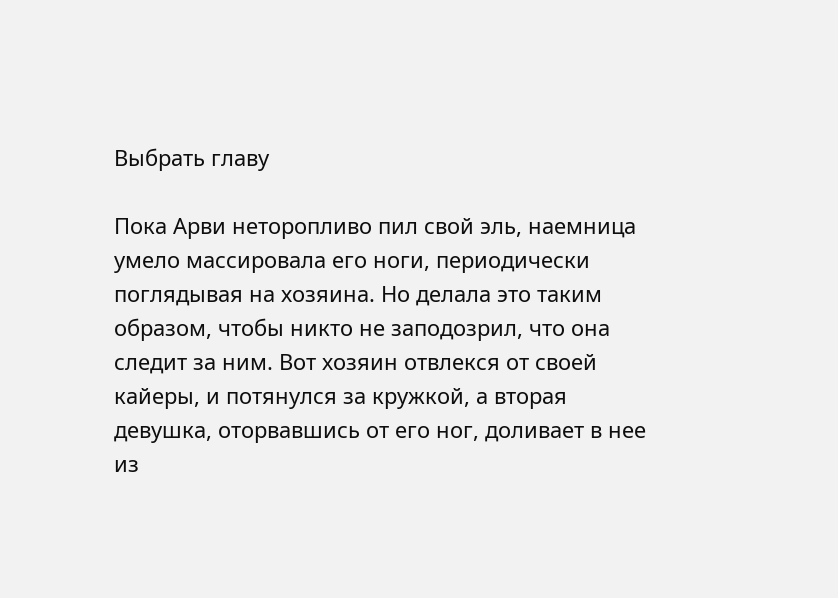Выбрать главу

Пока Арви неторопливо пил свой эль, наемница умело массировала его ноги, периодически поглядывая на хозяина. Но делала это таким образом, чтобы никто не заподозрил, что она следит за ним. Вот хозяин отвлекся от своей кайеры, и потянулся за кружкой, а вторая девушка, оторвавшись от его ног, доливает в нее из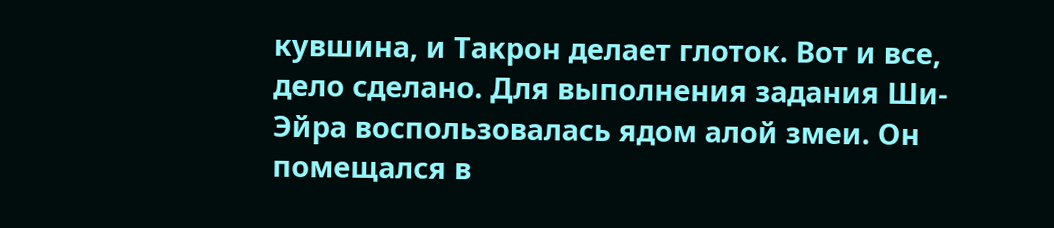кувшина, и Такрон делает глоток. Вот и все, дело сделано. Для выполнения задания Ши-Эйра воспользовалась ядом алой змеи. Он помещался в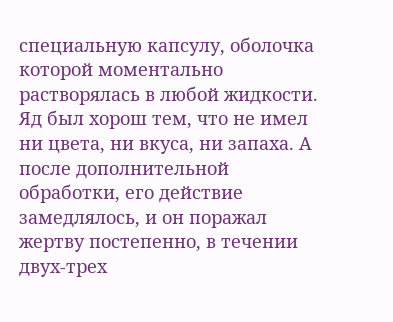специальную капсулу, оболочка которой моментально растворялась в любой жидкости. Яд был хорош тем, что не имел ни цвета, ни вкуса, ни запаха. А после дополнительной обработки, его действие замедлялось, и он поражал жертву постепенно, в течении двух-трех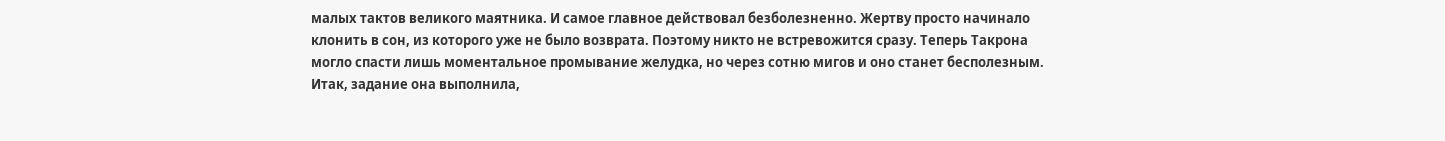малых тактов великого маятника. И самое главное действовал безболезненно. Жертву просто начинало клонить в сон, из которого уже не было возврата. Поэтому никто не встревожится сразу. Теперь Такрона могло спасти лишь моментальное промывание желудка, но через сотню мигов и оно станет бесполезным. Итак, задание она выполнила,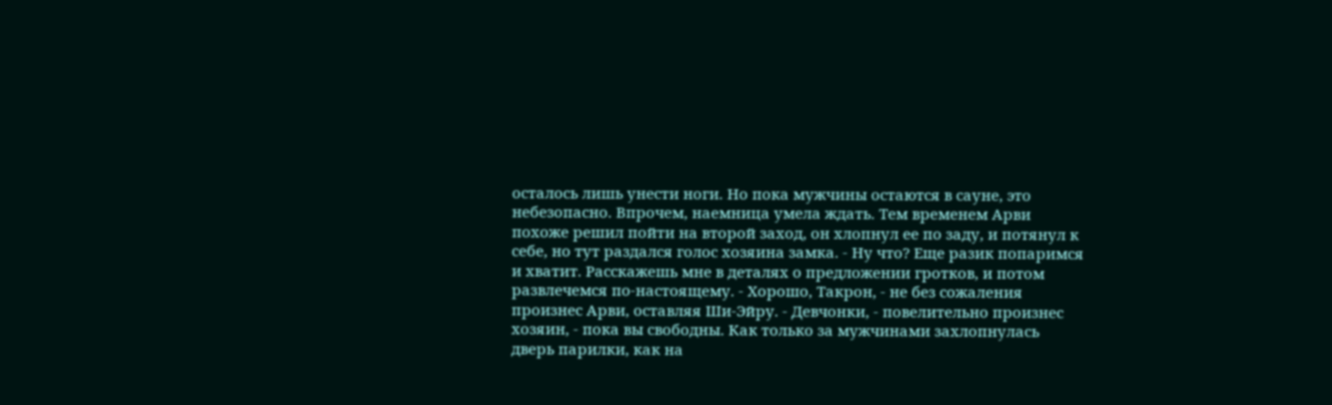осталось лишь унести ноги. Но пока мужчины остаются в сауне, это небезопасно. Впрочем, наемница умела ждать. Тем временем Арви похоже решил пойти на второй заход, он хлопнул ее по заду, и потянул к себе, но тут раздался голос хозяина замка. - Ну что? Еще разик попаримся и хватит. Расскажешь мне в деталях о предложении гротков, и потом развлечемся по-настоящему. - Хорошо, Такрон, - не без сожаления произнес Арви, оставляя Ши-Эйру. - Девчонки, - повелительно произнес хозяин, - пока вы свободны. Как только за мужчинами захлопнулась дверь парилки, как на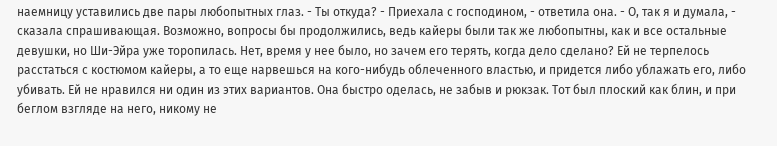наемницу уставились две пары любопытных глаз. - Ты откуда? - Приехала с господином, - ответила она. - О, так я и думала, - сказала спрашивающая. Возможно, вопросы бы продолжились, ведь кайеры были так же любопытны, как и все остальные девушки, но Ши-Эйра уже торопилась. Нет, время у нее было, но зачем его терять, когда дело сделано? Ей не терпелось расстаться с костюмом кайеры, а то еще нарвешься на кого-нибудь облеченного властью, и придется либо ублажать его, либо убивать. Ей не нравился ни один из этих вариантов. Она быстро оделась, не забыв и рюкзак. Тот был плоский как блин, и при беглом взгляде на него, никому не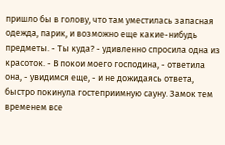пришло бы в голову, что там уместилась запасная одежда, парик, и возможно еще какие-нибудь предметы. - Ты куда? - удивленно спросила одна из красоток. - В покои моего господина, - ответила она, - увидимся еще, - и не дожидаясь ответа, быстро покинула гостеприимную сауну. Замок тем временем все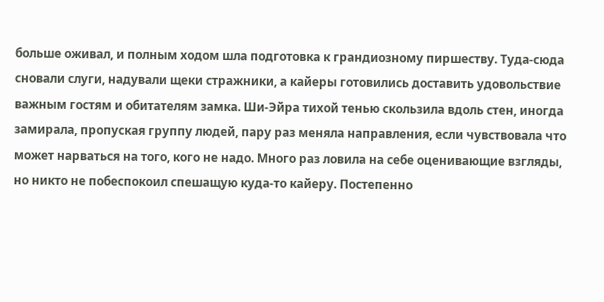больше оживал, и полным ходом шла подготовка к грандиозному пиршеству. Туда-сюда сновали слуги, надували щеки стражники, а кайеры готовились доставить удовольствие важным гостям и обитателям замка. Ши-Эйра тихой тенью скользила вдоль стен, иногда замирала, пропуская группу людей, пару раз меняла направления, если чувствовала что может нарваться на того, кого не надо. Много раз ловила на себе оценивающие взгляды, но никто не побеспокоил спешащую куда-то кайеру. Постепенно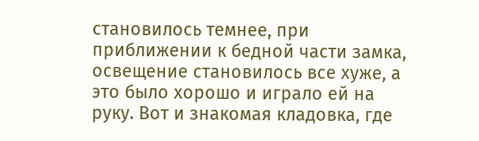становилось темнее, при приближении к бедной части замка, освещение становилось все хуже, а это было хорошо и играло ей на руку. Вот и знакомая кладовка, где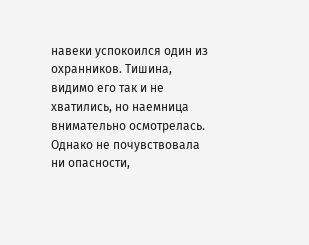навеки успокоился один из охранников. Тишина, видимо его так и не хватились, но наемница внимательно осмотрелась. Однако не почувствовала ни опасности,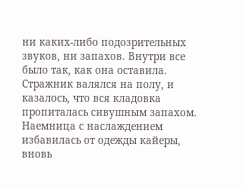ни каких-либо подозрительных звуков, ни запахов. Внутри все было так, как она оставила. Стражник валялся на полу, и казалось, что вся кладовка пропиталась сивушным запахом. Наемница с наслаждением избавилась от одежды кайеры, вновь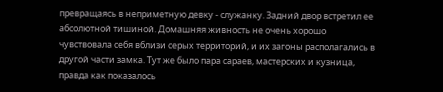превращаясь в неприметную девку - служанку. Задний двор встретил ее абсолютной тишиной. Домашняя живность не очень хорошо чувствовала себя вблизи серых территорий, и их загоны располагались в другой части замка. Тут же было пара сараев, мастерских и кузница, правда как показалось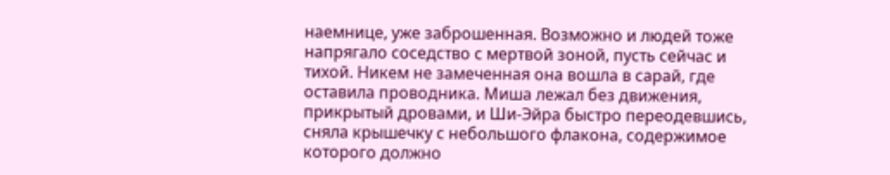наемнице, уже заброшенная. Возможно и людей тоже напрягало соседство с мертвой зоной, пусть сейчас и тихой. Никем не замеченная она вошла в сарай, где оставила проводника. Миша лежал без движения, прикрытый дровами, и Ши-Эйра быстро переодевшись, сняла крышечку с небольшого флакона, содержимое которого должно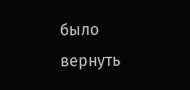было вернуть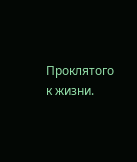Проклятого к жизни.